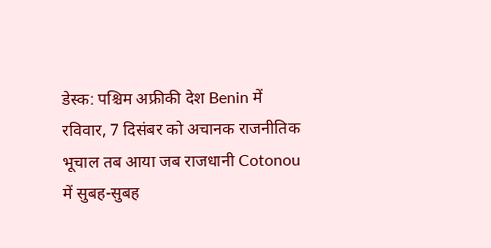डेस्क: पश्चिम अफ्रीकी देश Benin में रविवार, 7 दिसंबर को अचानक राजनीतिक भूचाल तब आया जब राजधानी Cotonou में सुबह-सुबह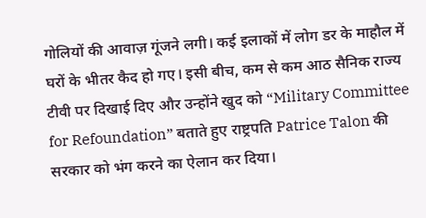गोलियों की आवाज़ गूंजने लगी। कई इलाकों में लोग डर के माहौल में घरों के भीतर कैद हो गए। इसी बीच, कम से कम आठ सैनिक राज्य टीवी पर दिखाई दिए और उन्होंने खुद को “Military Committee for Refoundation” बताते हुए राष्ट्रपति Patrice Talon की सरकार को भंग करने का ऐलान कर दिया।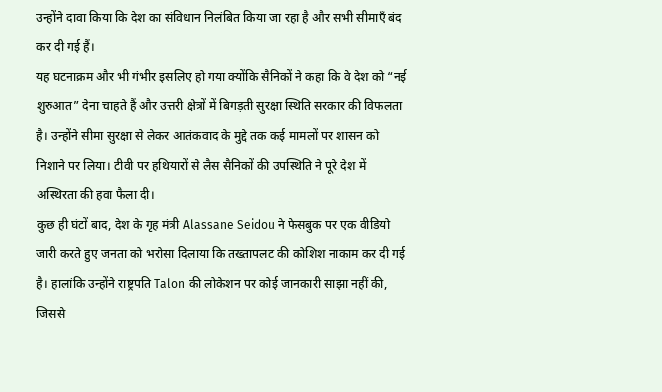उन्होंने दावा किया कि देश का संविधान निलंबित किया जा रहा है और सभी सीमाएँ बंद कर दी गई हैं।
यह घटनाक्रम और भी गंभीर इसलिए हो गया क्योंकि सैनिकों ने कहा कि वे देश को “नई शुरुआत” देना चाहते हैं और उत्तरी क्षेत्रों में बिगड़ती सुरक्षा स्थिति सरकार की विफलता है। उन्होंने सीमा सुरक्षा से लेकर आतंकवाद के मुद्दे तक कई मामलों पर शासन को निशाने पर लिया। टीवी पर हथियारों से लैस सैनिकों की उपस्थिति ने पूरे देश में अस्थिरता की हवा फैला दी।
कुछ ही घंटों बाद, देश के गृह मंत्री Alassane Seidou ने फेसबुक पर एक वीडियो जारी करते हुए जनता को भरोसा दिलाया कि तख्तापलट की कोशिश नाकाम कर दी गई है। हालांकि उन्होंने राष्ट्रपति Talon की लोकेशन पर कोई जानकारी साझा नहीं की, जिससे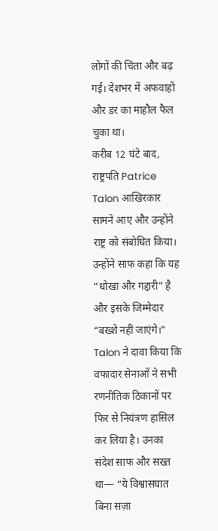लोगों की चिंता और बढ़ गई। देशभर में अफवाहों और डर का माहौल फैल चुका था।
करीब 12 घंटे बाद, राष्ट्रपति Patrice Talon आखिरकार सामने आए और उन्होंने राष्ट्र को संबोधित किया। उन्होंने साफ कहा कि यह “धोखा और गद्दारी” है और इसके जिम्मेदार “बख्शे नहीं जाएंगे।” Talon ने दावा किया कि वफादार सेनाओं ने सभी रणनीतिक ठिकानों पर फिर से नियंत्रण हासिल कर लिया है। उनका संदेश साफ और सख्त था— “ये विश्वासघात बिना सज़ा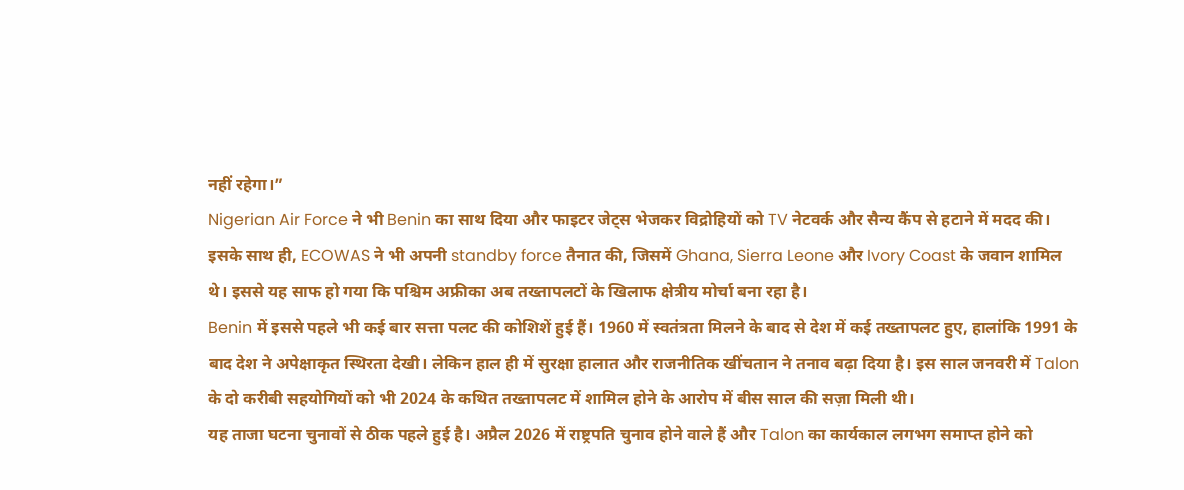नहीं रहेगा।”
Nigerian Air Force ने भी Benin का साथ दिया और फाइटर जेट्स भेजकर विद्रोहियों को TV नेटवर्क और सैन्य कैंप से हटाने में मदद की। इसके साथ ही, ECOWAS ने भी अपनी standby force तैनात की, जिसमें Ghana, Sierra Leone और Ivory Coast के जवान शामिल थे। इससे यह साफ हो गया कि पश्चिम अफ्रीका अब तख्तापलटों के खिलाफ क्षेत्रीय मोर्चा बना रहा है।
Benin में इससे पहले भी कई बार सत्ता पलट की कोशिशें हुई हैं। 1960 में स्वतंत्रता मिलने के बाद से देश में कई तख्तापलट हुए, हालांकि 1991 के बाद देश ने अपेक्षाकृत स्थिरता देखी। लेकिन हाल ही में सुरक्षा हालात और राजनीतिक खींचतान ने तनाव बढ़ा दिया है। इस साल जनवरी में Talon के दो करीबी सहयोगियों को भी 2024 के कथित तख्तापलट में शामिल होने के आरोप में बीस साल की सज़ा मिली थी।
यह ताजा घटना चुनावों से ठीक पहले हुई है। अप्रैल 2026 में राष्ट्रपति चुनाव होने वाले हैं और Talon का कार्यकाल लगभग समाप्त होने को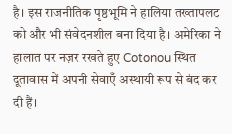है। इस राजनीतिक पृष्ठभूमि ने हालिया तख्तापलट को और भी संवेदनशील बना दिया है। अमेरिका ने हालात पर नज़र रखते हुए Cotonou स्थित दूतावास में अपनी सेवाएँ अस्थायी रूप से बंद कर दी हैं।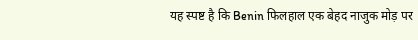यह स्पष्ट है कि Benin फिलहाल एक बेहद नाजुक मोड़ पर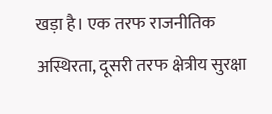खड़ा है। एक तरफ राजनीतिक अस्थिरता, दूसरी तरफ क्षेत्रीय सुरक्षा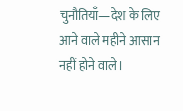चुनौतियाँ—देश के लिए आने वाले महीने आसान नहीं होने वाले।